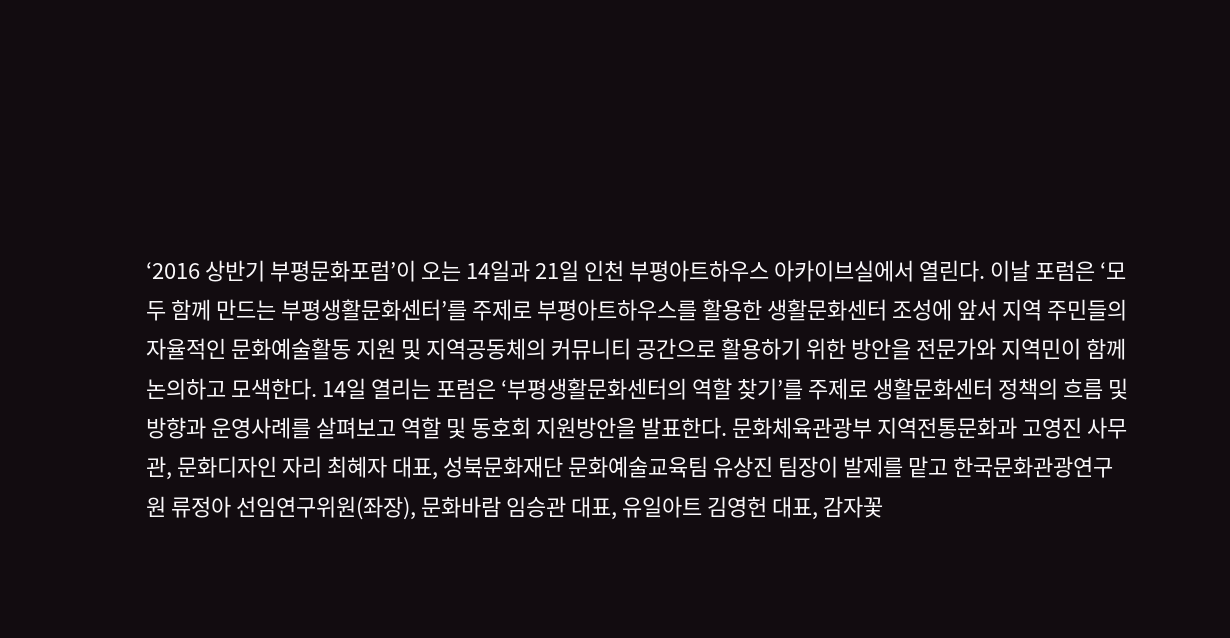‘2016 상반기 부평문화포럼’이 오는 14일과 21일 인천 부평아트하우스 아카이브실에서 열린다. 이날 포럼은 ‘모두 함께 만드는 부평생활문화센터’를 주제로 부평아트하우스를 활용한 생활문화센터 조성에 앞서 지역 주민들의 자율적인 문화예술활동 지원 및 지역공동체의 커뮤니티 공간으로 활용하기 위한 방안을 전문가와 지역민이 함께 논의하고 모색한다. 14일 열리는 포럼은 ‘부평생활문화센터의 역할 찾기’를 주제로 생활문화센터 정책의 흐름 및 방향과 운영사례를 살펴보고 역할 및 동호회 지원방안을 발표한다. 문화체육관광부 지역전통문화과 고영진 사무관, 문화디자인 자리 최혜자 대표, 성북문화재단 문화예술교육팀 유상진 팀장이 발제를 맡고 한국문화관광연구원 류정아 선임연구위원(좌장), 문화바람 임승관 대표, 유일아트 김영헌 대표, 감자꽃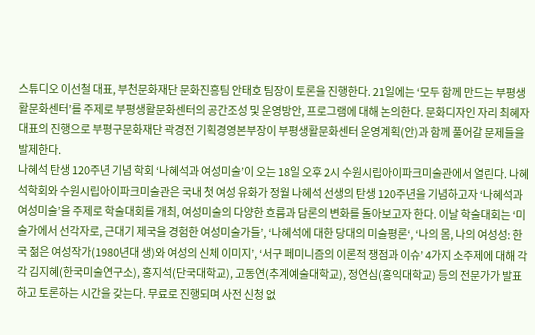스튜디오 이선철 대표, 부천문화재단 문화진흥팀 안태호 팀장이 토론을 진행한다. 21일에는 ‘모두 함께 만드는 부평생활문화센터’를 주제로 부평생활문화센터의 공간조성 및 운영방안, 프로그램에 대해 논의한다. 문화디자인 자리 최혜자 대표의 진행으로 부평구문화재단 곽경전 기획경영본부장이 부평생활문화센터 운영계획(안)과 함께 풀어갈 문제들을 발제한다.
나혜석 탄생 120주년 기념 학회 ‘나혜석과 여성미술’이 오는 18일 오후 2시 수원시립아이파크미술관에서 열린다. 나혜석학회와 수원시립아이파크미술관은 국내 첫 여성 유화가 정월 나혜석 선생의 탄생 120주년을 기념하고자 ‘나혜석과 여성미술’을 주제로 학술대회를 개최, 여성미술의 다양한 흐름과 담론의 변화를 돌아보고자 한다. 이날 학술대회는 ‘미술가에서 선각자로, 근대기 제국을 경험한 여성미술가들’, ‘나혜석에 대한 당대의 미술평론‘, ‘나의 몸, 나의 여성성: 한국 젊은 여성작가(1980년대 생)와 여성의 신체 이미지’, ‘서구 페미니즘의 이론적 쟁점과 이슈’ 4가지 소주제에 대해 각각 김지혜(한국미술연구소), 홍지석(단국대학교), 고동연(추계예술대학교), 정연심(홍익대학교) 등의 전문가가 발표하고 토론하는 시간을 갖는다. 무료로 진행되며 사전 신청 없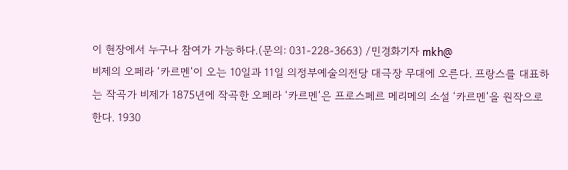이 현장에서 누구나 참여가 가능하다.(문의: 031-228-3663) /민경화기자 mkh@
비제의 오페라 ‘카르멘’이 오는 10일과 11일 의정부예술의전당 대극장 무대에 오른다. 프랑스를 대표하는 작곡가 비제가 1875년에 작곡한 오페라 ‘카르멘’은 프로스페르 메리메의 소설 ‘카르멘’을 원작으로 한다. 1930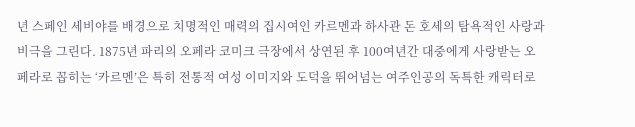년 스페인 세비야를 배경으로 치명적인 매력의 집시여인 카르멘과 하사관 돈 호세의 탐욕적인 사랑과 비극을 그린다. 1875년 파리의 오페라 코미크 극장에서 상연된 후 100여년간 대중에게 사랑받는 오페라로 꼽히는 ‘카르멘’은 특히 전통적 여성 이미지와 도덕을 뛰어넘는 여주인공의 독특한 캐릭터로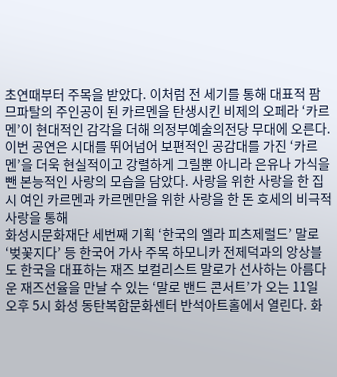초연때부터 주목을 받았다. 이처럼 전 세기를 통해 대표적 팜므파탈의 주인공이 된 카르멘을 탄생시킨 비제의 오페라 ‘카르멘’이 현대적인 감각을 더해 의정부예술의전당 무대에 오른다. 이번 공연은 시대를 뛰어넘어 보편적인 공감대를 가진 ‘카르멘’을 더욱 현실적이고 강렬하게 그릴뿐 아니라 은유나 가식을 뺀 본능적인 사랑의 모습을 담았다. 사랑을 위한 사랑을 한 집시 여인 카르멘과 카르멘만을 위한 사랑을 한 돈 호세의 비극적 사랑을 통해
화성시문화재단 세번째 기획 ‘한국의 엘라 피츠제럴드’ 말로 ‘벚꽃지다’ 등 한국어 가사 주목 하모니카 전제덕과의 앙상블도 한국을 대표하는 재즈 보컬리스트 말로가 선사하는 아름다운 재즈선율을 만날 수 있는 ‘말로 밴드 콘서트’가 오는 11일 오후 5시 화성 동탄복합문화센터 반석아트홀에서 열린다. 화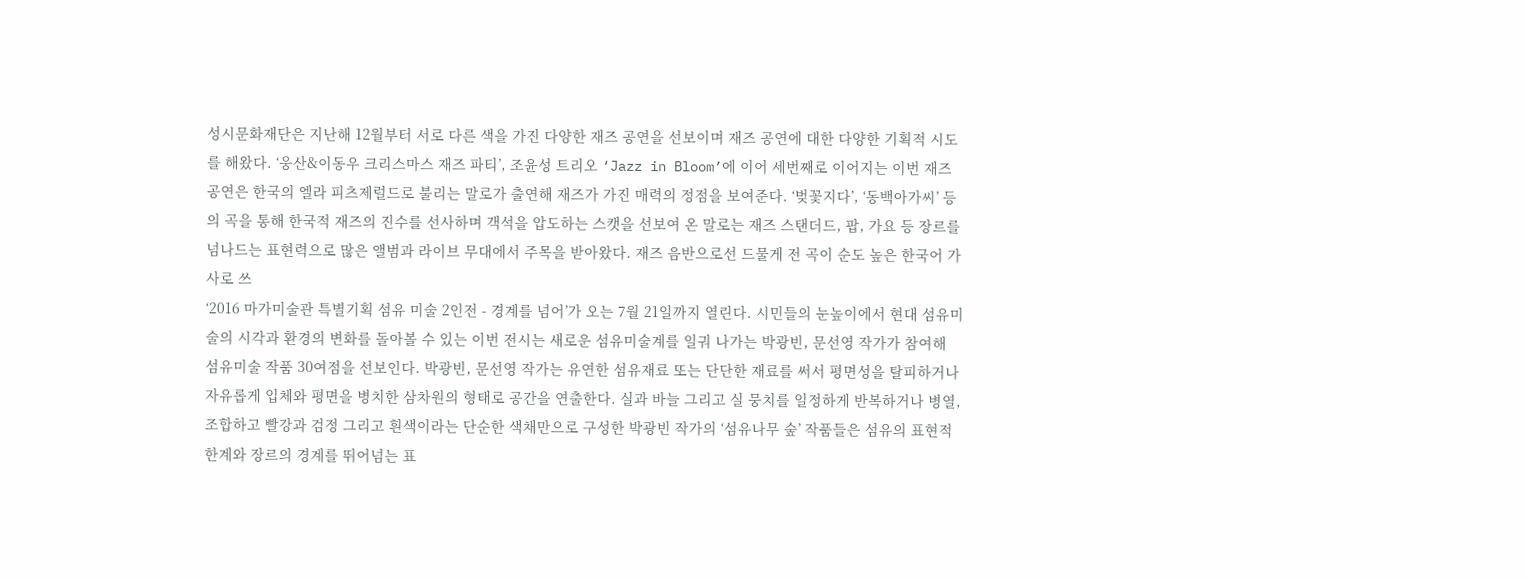성시문화재단은 지난해 12월부터 서로 다른 색을 가진 다양한 재즈 공연을 선보이며 재즈 공연에 대한 다양한 기획적 시도를 해왔다. ‘웅산&이동우 크리스마스 재즈 파티’, 조윤성 트리오 ‘Jazz in Bloom’에 이어 세번째로 이어지는 이번 재즈 공연은 한국의 엘라 피츠제럴드로 불리는 말로가 출연해 재즈가 가진 매력의 정점을 보여준다. ‘벚꽃지다’, ‘동백아가씨’ 등의 곡을 통해 한국적 재즈의 진수를 선사하며 객석을 압도하는 스캣을 선보여 온 말로는 재즈 스탠더드, 팝, 가요 등 장르를 넘나드는 표현력으로 많은 앨범과 라이브 무대에서 주목을 받아왔다. 재즈 음반으로선 드물게 전 곡이 순도 높은 한국어 가사로 쓰
‘2016 마가미술관 특별기획 섬유 미술 2인전 - 경계를 넘어’가 오는 7월 21일까지 열린다. 시민들의 눈높이에서 현대 섬유미술의 시각과 환경의 변화를 돌아볼 수 있는 이번 전시는 새로운 섬유미술계를 일궈 나가는 박광빈, 문선영 작가가 참여해 섬유미술 작품 30여점을 선보인다. 박광빈, 문선영 작가는 유연한 섬유재료 또는 단단한 재료를 써서 평면성을 탈피하거나 자유롭게 입체와 평면을 병치한 삼차원의 형태로 공간을 연출한다. 실과 바늘 그리고 실 뭉치를 일정하게 반복하거나 병열, 조합하고 빨강과 검정 그리고 흰색이라는 단순한 색채만으로 구성한 박광빈 작가의 ‘섬유나무 숲’ 작품들은 섬유의 표현적 한계와 장르의 경계를 뛰어넘는 표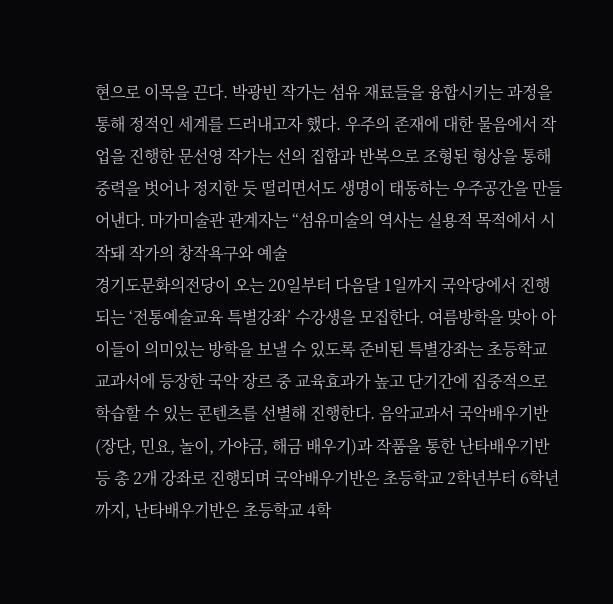현으로 이목을 끈다. 박광빈 작가는 섬유 재료들을 융합시키는 과정을 통해 정적인 세계를 드러내고자 했다. 우주의 존재에 대한 물음에서 작업을 진행한 문선영 작가는 선의 집합과 반복으로 조형된 형상을 통해 중력을 벗어나 정지한 듯 떨리면서도 생명이 태동하는 우주공간을 만들어낸다. 마가미술관 관계자는 “섬유미술의 역사는 실용적 목적에서 시작돼 작가의 창작욕구와 예술
경기도문화의전당이 오는 20일부터 다음달 1일까지 국악당에서 진행되는 ‘전통예술교육 특별강좌’ 수강생을 모집한다. 여름방학을 맞아 아이들이 의미있는 방학을 보낼 수 있도록 준비된 특별강좌는 초등학교 교과서에 등장한 국악 장르 중 교육효과가 높고 단기간에 집중적으로 학습할 수 있는 콘텐츠를 선별해 진행한다. 음악교과서 국악배우기반(장단, 민요, 놀이, 가야금, 해금 배우기)과 작품을 통한 난타배우기반 등 총 2개 강좌로 진행되며 국악배우기반은 초등학교 2학년부터 6학년까지, 난타배우기반은 초등학교 4학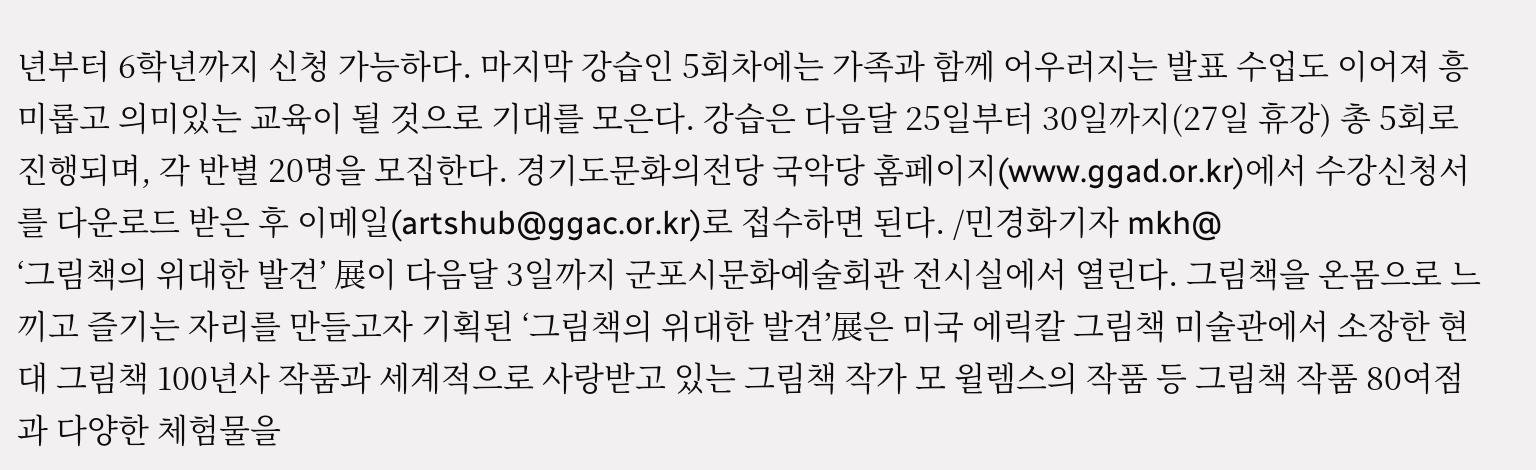년부터 6학년까지 신청 가능하다. 마지막 강습인 5회차에는 가족과 함께 어우러지는 발표 수업도 이어져 흥미롭고 의미있는 교육이 될 것으로 기대를 모은다. 강습은 다음달 25일부터 30일까지(27일 휴강) 총 5회로 진행되며, 각 반별 20명을 모집한다. 경기도문화의전당 국악당 홈페이지(www.ggad.or.kr)에서 수강신청서를 다운로드 받은 후 이메일(artshub@ggac.or.kr)로 접수하면 된다. /민경화기자 mkh@
‘그림책의 위대한 발견’ 展이 다음달 3일까지 군포시문화예술회관 전시실에서 열린다. 그림책을 온몸으로 느끼고 즐기는 자리를 만들고자 기획된 ‘그림책의 위대한 발견’展은 미국 에릭칼 그림책 미술관에서 소장한 현대 그림책 100년사 작품과 세계적으로 사랑받고 있는 그림책 작가 모 윌렘스의 작품 등 그림책 작품 80여점과 다양한 체험물을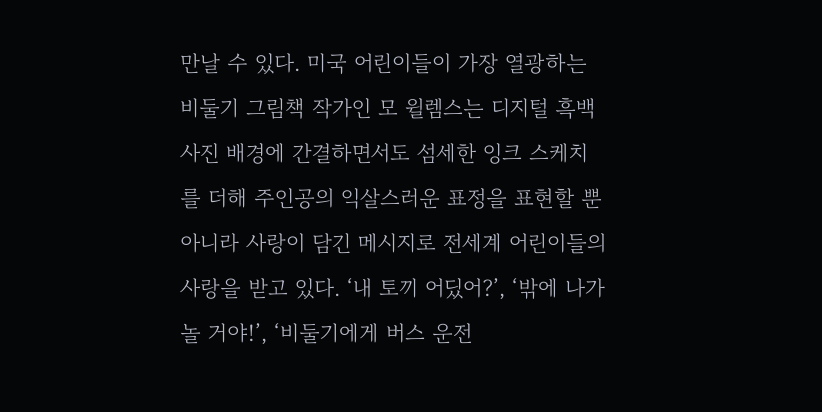만날 수 있다. 미국 어린이들이 가장 열광하는 비둘기 그림책 작가인 모 윌렘스는 디지털 흑백사진 배경에 간결하면서도 섬세한 잉크 스케치를 더해 주인공의 익살스러운 표정을 표현할 뿐 아니라 사랑이 담긴 메시지로 전세계 어린이들의 사랑을 받고 있다. ‘내 토끼 어딨어?’, ‘밖에 나가 놀 거야!’, ‘비둘기에게 버스 운전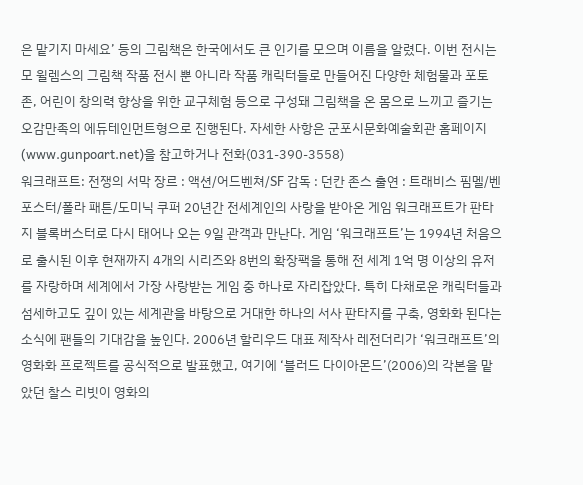은 맡기지 마세요’ 등의 그림책은 한국에서도 큰 인기를 모으며 이름을 알렸다. 이번 전시는 모 윌렘스의 그림책 작품 전시 뿐 아니라 작품 캐릭터들로 만들어진 다양한 체험물과 포토존, 어린이 창의력 향상을 위한 교구체험 등으로 구성돼 그림책을 온 몸으로 느끼고 즐기는 오감만족의 에듀테인먼트형으로 진행된다. 자세한 사항은 군포시문화예술회관 홈페이지(www.gunpoart.net)을 참고하거나 전화(031-390-3558)
워크래프트: 전쟁의 서막 장르 : 액션/어드벤쳐/SF 감독 : 던칸 존스 출연 : 트래비스 핌멜/벤 포스터/폴라 패튼/도미닉 쿠퍼 20년간 전세계인의 사랑을 받아온 게임 워크래프트가 판타지 블록버스터로 다시 태어나 오는 9일 관객과 만난다. 게임 ‘워크래프트’는 1994년 처음으로 출시된 이후 현재까지 4개의 시리즈와 8번의 확장팩을 통해 전 세계 1억 명 이상의 유저를 자랑하며 세계에서 가장 사랑받는 게임 중 하나로 자리잡았다. 특히 다채로운 캐릭터들과 섬세하고도 깊이 있는 세계관을 바탕으로 거대한 하나의 서사 판타지를 구축, 영화화 된다는 소식에 팬들의 기대감을 높인다. 2006년 할리우드 대표 제작사 레전더리가 ‘워크래프트’의 영화화 프로젝트를 공식적으로 발표했고, 여기에 ‘블러드 다이아몬드’(2006)의 각본을 맡았던 찰스 리빗이 영화의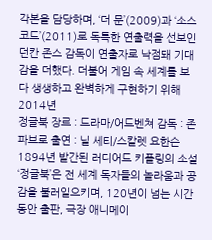각본을 담당하며, ‘더 문’(2009)과 ‘소스코드’(2011)로 독특한 연출력을 선보인 던칸 존스 감독이 연출자로 낙점돼 기대감을 더했다. 더불어 게임 속 세계를 보다 생생하고 완벽하게 구현하기 위해 2014년
정글북 장르 : 드라마/어드벤쳐 감독 : 존 파브로 출연 : 닐 세티/스칼렛 요한슨 1894년 발간된 러디어드 키플링의 소설 ‘정글북’은 전 세계 독자들의 놀라움과 공감을 불러일으키며, 120년이 넘는 시간 동안 출판, 극장 애니메이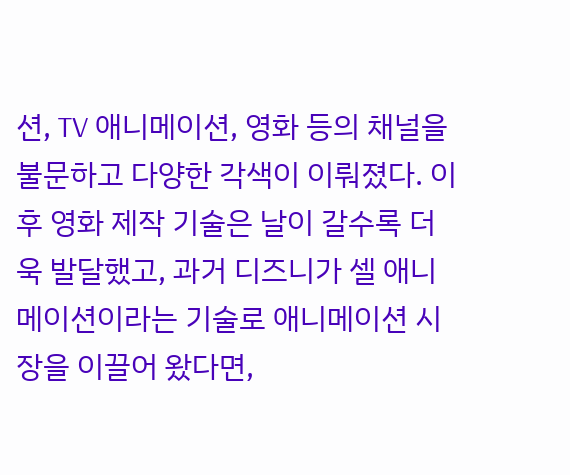션, TV 애니메이션, 영화 등의 채널을 불문하고 다양한 각색이 이뤄졌다. 이후 영화 제작 기술은 날이 갈수록 더욱 발달했고, 과거 디즈니가 셀 애니메이션이라는 기술로 애니메이션 시장을 이끌어 왔다면,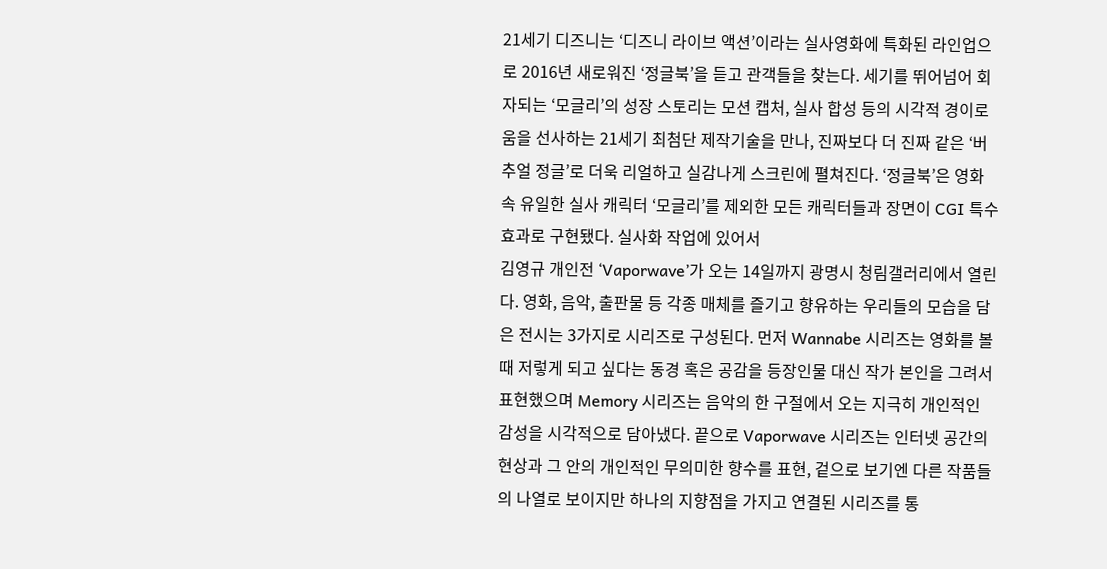21세기 디즈니는 ‘디즈니 라이브 액션’이라는 실사영화에 특화된 라인업으로 2016년 새로워진 ‘정글북’을 듣고 관객들을 찾는다. 세기를 뛰어넘어 회자되는 ‘모글리’의 성장 스토리는 모션 캡처, 실사 합성 등의 시각적 경이로움을 선사하는 21세기 최첨단 제작기술을 만나, 진짜보다 더 진짜 같은 ‘버추얼 정글’로 더욱 리얼하고 실감나게 스크린에 펼쳐진다. ‘정글북’은 영화 속 유일한 실사 캐릭터 ‘모글리’를 제외한 모든 캐릭터들과 장면이 CGI 특수효과로 구현됐다. 실사화 작업에 있어서
김영규 개인전 ‘Vaporwave’가 오는 14일까지 광명시 청림갤러리에서 열린다. 영화, 음악, 출판물 등 각종 매체를 즐기고 향유하는 우리들의 모습을 담은 전시는 3가지로 시리즈로 구성된다. 먼저 Wannabe 시리즈는 영화를 볼 때 저렇게 되고 싶다는 동경 혹은 공감을 등장인물 대신 작가 본인을 그려서 표현했으며 Memory 시리즈는 음악의 한 구절에서 오는 지극히 개인적인 감성을 시각적으로 담아냈다. 끝으로 Vaporwave 시리즈는 인터넷 공간의 현상과 그 안의 개인적인 무의미한 향수를 표현, 겉으로 보기엔 다른 작품들의 나열로 보이지만 하나의 지향점을 가지고 연결된 시리즈를 통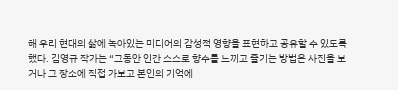해 우리 현대의 삶에 녹아있는 미디어의 감성적 영향을 표현하고 공유할 수 있도록 했다. 김영규 작가는 “그동안 인간 스스로 향수를 느끼고 즐기는 방법은 사진을 보거나 그 장소에 직접 가보고 본인의 기억에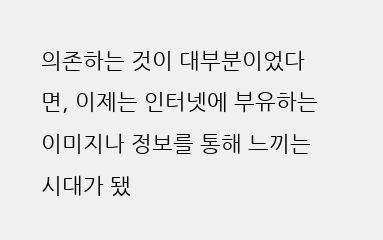의존하는 것이 대부분이었다면, 이제는 인터넷에 부유하는 이미지나 정보를 통해 느끼는 시대가 됐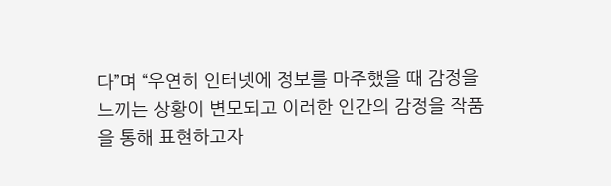다”며 “우연히 인터넷에 정보를 마주했을 때 감정을 느끼는 상황이 변모되고 이러한 인간의 감정을 작품을 통해 표현하고자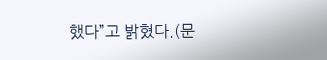했다”고 밝혔다.(문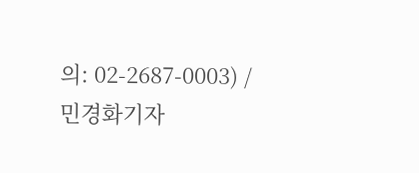의: 02-2687-0003) /민경화기자